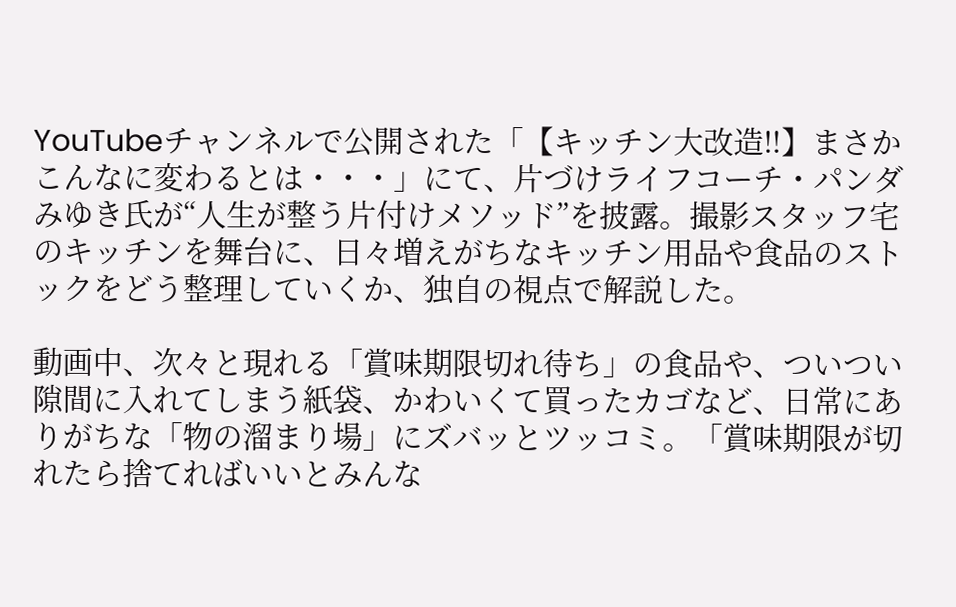YouTubeチャンネルで公開された「【キッチン大改造‼】まさかこんなに変わるとは・・・」にて、片づけライフコーチ・パンダみゆき氏が“人生が整う片付けメソッド”を披露。撮影スタッフ宅のキッチンを舞台に、日々増えがちなキッチン用品や食品のストックをどう整理していくか、独自の視点で解説した。

動画中、次々と現れる「賞味期限切れ待ち」の食品や、ついつい隙間に入れてしまう紙袋、かわいくて買ったカゴなど、日常にありがちな「物の溜まり場」にズバッとツッコミ。「賞味期限が切れたら捨てればいいとみんな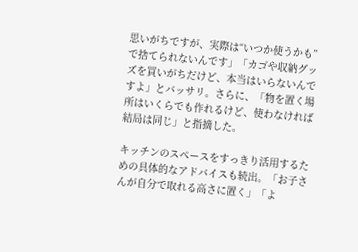思いがちですが、実際は“いつか使うかも”で捨てられないんです」「カゴや収納グッズを買いがちだけど、本当はいらないんですよ」とバッサリ。さらに、「物を置く場所はいくらでも作れるけど、使わなければ結局は同じ」と指摘した。

キッチンのスペースをすっきり活用するための具体的なアドバイスも続出。「お子さんが自分で取れる高さに置く」「よ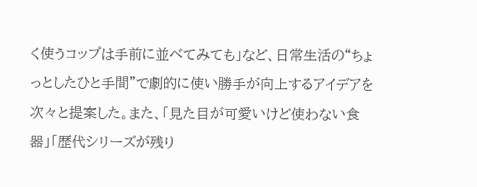く使うコップは手前に並べてみても」など、日常生活の“ちょっとしたひと手間”で劇的に使い勝手が向上するアイデアを次々と提案した。また、「見た目が可愛いけど使わない食器」「歴代シリーズが残り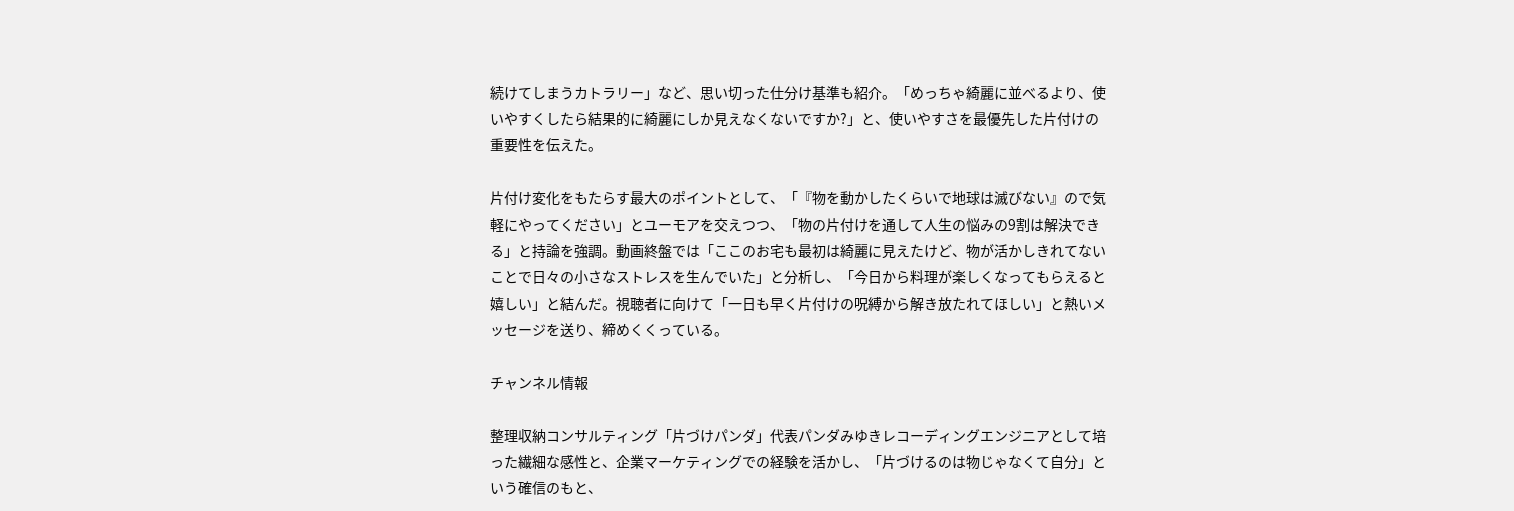続けてしまうカトラリー」など、思い切った仕分け基準も紹介。「めっちゃ綺麗に並べるより、使いやすくしたら結果的に綺麗にしか見えなくないですか?」と、使いやすさを最優先した片付けの重要性を伝えた。

片付け変化をもたらす最大のポイントとして、「『物を動かしたくらいで地球は滅びない』ので気軽にやってください」とユーモアを交えつつ、「物の片付けを通して人生の悩みの9割は解決できる」と持論を強調。動画終盤では「ここのお宅も最初は綺麗に見えたけど、物が活かしきれてないことで日々の小さなストレスを生んでいた」と分析し、「今日から料理が楽しくなってもらえると嬉しい」と結んだ。視聴者に向けて「一日も早く片付けの呪縛から解き放たれてほしい」と熱いメッセージを送り、締めくくっている。

チャンネル情報

整理収納コンサルティング「片づけパンダ」代表パンダみゆきレコーディングエンジニアとして培った繊細な感性と、企業マーケティングでの経験を活かし、「片づけるのは物じゃなくて自分」という確信のもと、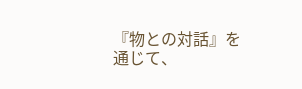『物との対話』を通じて、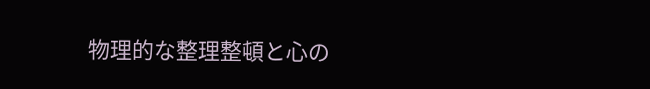物理的な整理整頓と心の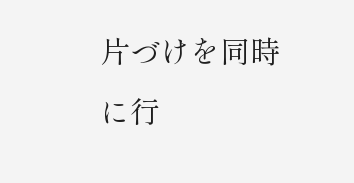片づけを同時に行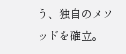う、独自のメソッドを確立。